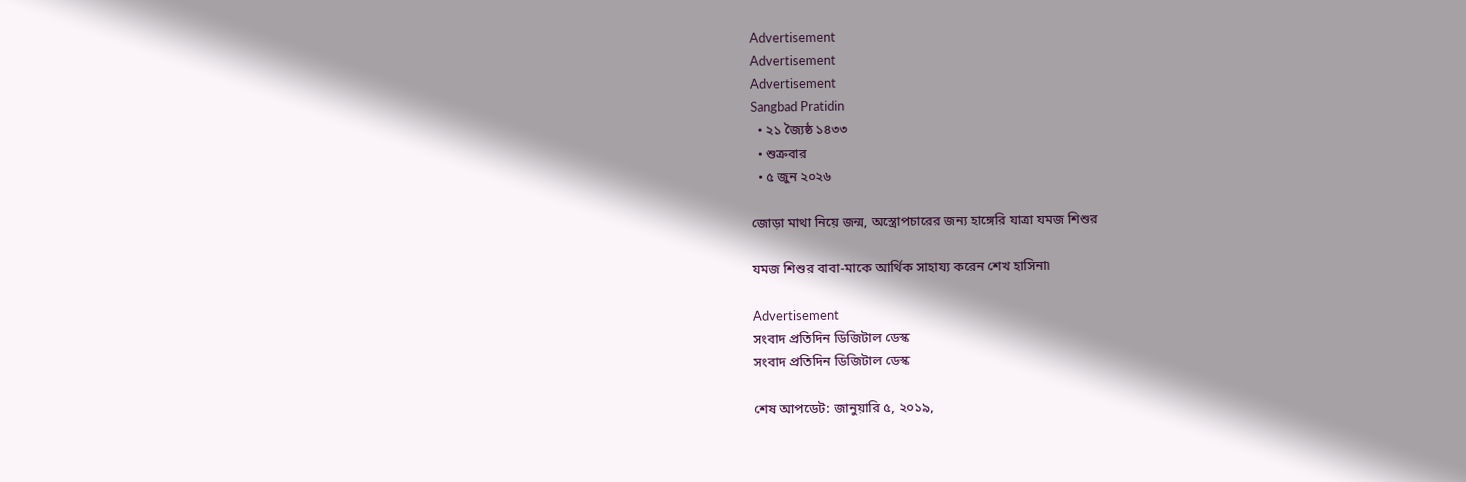Advertisement
Advertisement
Advertisement
Sangbad Pratidin
  • ২১ জ্যৈষ্ঠ ১৪৩৩
  • শুক্রবার
  • ৫ জুন ২০২৬

জোড়া মাথা নিয়ে জন্ম, অস্ত্রোপচারের জন্য হাঙ্গেরি যাত্রা যমজ শিশুর

যমজ শিশুর বাবা-মাকে আর্থিক সাহায্য করেন শেখ হাসিনা৷

Advertisement
সংবাদ প্রতিদিন ডিজিটাল ডেস্ক
সংবাদ প্রতিদিন ডিজিটাল ডেস্ক

শেষ আপডেট: জানুয়ারি ৫, ২০১৯,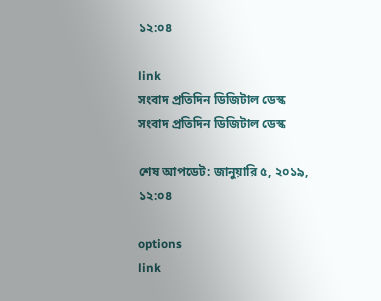১২:০৪

link
সংবাদ প্রতিদিন ডিজিটাল ডেস্ক
সংবাদ প্রতিদিন ডিজিটাল ডেস্ক

শেষ আপডেট: জানুয়ারি ৫, ২০১৯, ১২:০৪

options
link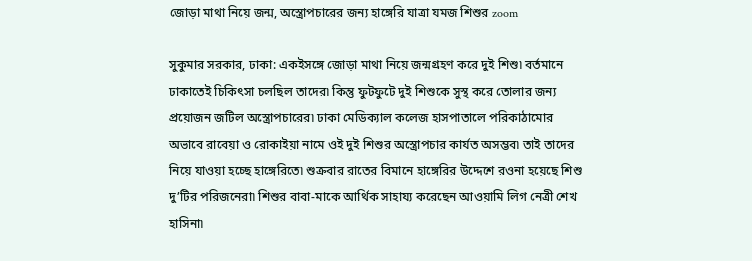জোড়া মাথা নিয়ে জন্ম, অস্ত্রোপচারের জন্য হাঙ্গেরি যাত্রা যমজ শিশুর zoom

সুকুমার সরকার, ঢাকা: একইসঙ্গে জোড়া মাথা নিয়ে জন্মগ্রহণ করে দুই শিশু৷ বর্তমানে ঢাকাতেই চিকিৎসা চলছিল তাদের৷ কিন্তু ফুটফুটে দুই শিশুকে সুস্থ করে তোলার জন্য প্রয়োজন জটিল অস্ত্রোপচারের৷ ঢাকা মেডিক্যাল কলেজ হাসপাতালে পরিকাঠামোর অভাবে রাবেয়া ও রোকাইয়া নামে ওই দুই শিশুর অস্ত্রোপচার কার্যত অসম্ভব৷ তাই তাদের নিয়ে যাওয়া হচ্ছে হাঙ্গেরিতে৷ শুক্রবার রাতের বিমানে হাঙ্গেরির উদ্দেশে রওনা হয়েছে শিশু দু’টির পরিজনেরা৷ শিশুর বাবা-মাকে আর্থিক সাহায্য করেছেন আওয়ামি লিগ নেত্রী শেখ হাসিনা৷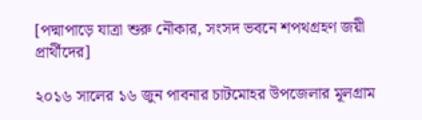[পদ্মাপাড়ে যাত্রা শুরু নৌকার, সংসদ ভবনে শপথগ্রহণ জয়ী প্রার্থীদের]

২০১৬ সালের ১৬ জুন পাবনার চাটমোহর উপজেলার মূলগ্রাম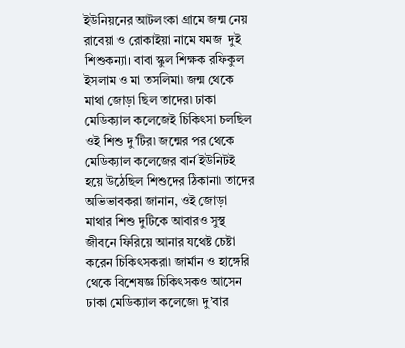ইউনিয়নের আটলংকা গ্রামে জন্ম নেয় রাবেয়া ও রোকাইয়া নামে যমজ  দুই শিশুকন্যা। বাবা স্কুল শিক্ষক রফিকুল ইসলাম ও মা তসলিমা৷ জন্ম থেকে মাথা জোড়া ছিল তাদের৷ ঢাকা মেডিক্যাল কলেজেই চিকিৎসা চলছিল ওই শিশু দু’টির৷ জন্মের পর থেকে মেডিক্যাল কলেজের বার্ন ইউনিটই হয়ে উঠেছিল শিশুদের ঠিকানা৷ তাদের অভিভাবকরা জানান, ওই জোড়া মাথার শিশু দুটিকে আবারও সুস্থ জীবনে ফিরিয়ে আনার যথেষ্ট চেষ্টা করেন চিকিৎসকরা৷ জার্মান ও হাঙ্গেরি থেকে বিশেষজ্ঞ চিকিৎসকও আসেন ঢাকা মেডিক্যাল কলেজে৷ দু’বার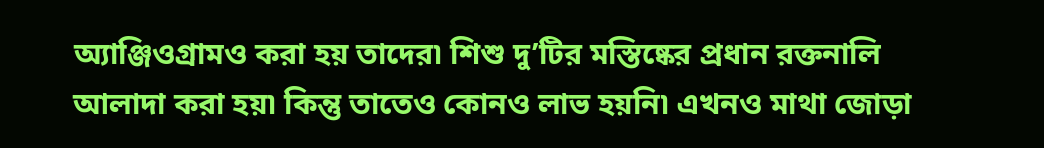অ্যাঞ্জিওগ্রামও করা হয় তাদের৷ শিশু দু’টির মস্তিষ্কের প্রধান রক্তনালি আলাদা করা হয়৷ কিন্তু তাতেও কোনও লাভ হয়নি৷ এখনও মাথা জোড়া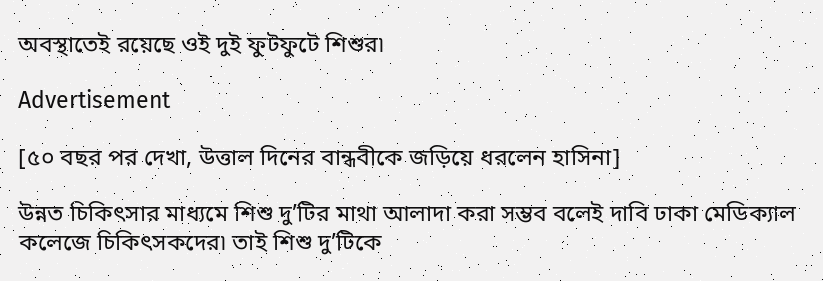অবস্থাতেই রয়েছে ওই দুই ফুটফুটে শিশুর৷

Advertisement

[৫০ বছর পর দেখা, উত্তাল দিনের বান্ধবীকে জড়িয়ে ধরলেন হাসিনা]

উন্নত চিকিৎসার মাধ্যমে শিশু দু’টির মাথা আলাদা করা সম্ভব বলেই দাবি ঢাকা মেডিক্যাল কলেজে চিকিৎসকদের৷ তাই শিশু দু’টিকে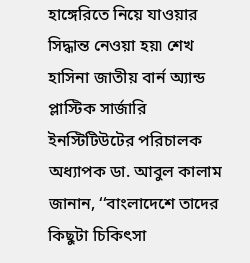হাঙ্গেরিতে নিয়ে যাওয়ার সিদ্ধান্ত নেওয়া হয়৷ শেখ হাসিনা জাতীয় বার্ন অ্যান্ড প্লাস্টিক সার্জারি ইনস্টিটিউটের পরিচালক অধ্যাপক ডা. আবুল কালাম জানান, ‘‘বাংলাদেশে তাদের কিছুটা চিকিৎসা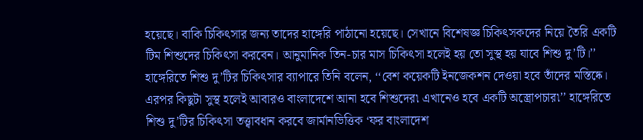হয়েছে। বাকি চিকিৎসার জন্য তাদের হাঙ্গেরি পাঠানো হয়েছে। সেখানে বিশেষজ্ঞ চিকিৎসকদের নিয়ে তৈরি একটি টিম শিশুদের চিকিৎসা করবেন। আনুমানিক তিন-চার মাস চিকিৎসা হলেই হয় তো সুস্থ হয় যাবে শিশু দু’টি।’’ হাঙ্গেরিতে শিশু দু’টির চিকিৎসার ব্যাপারে তিনি বলেন, ‘‘বেশ কয়েকটি ইনজেকশন দেওয়া হবে তাঁদের মস্তিষ্কে। এরপর কিছুটা সুস্থ হলেই আবারও বাংলাদেশে আনা হবে শিশুদের৷ এখানেও হবে একটি অস্ত্রোপচার৷’’ হাঙ্গেরিতে শিশু দু’টির চিকিৎসা তত্ত্বাবধান করবে জার্মানভিত্তিক ‘ফর বাংলাদেশ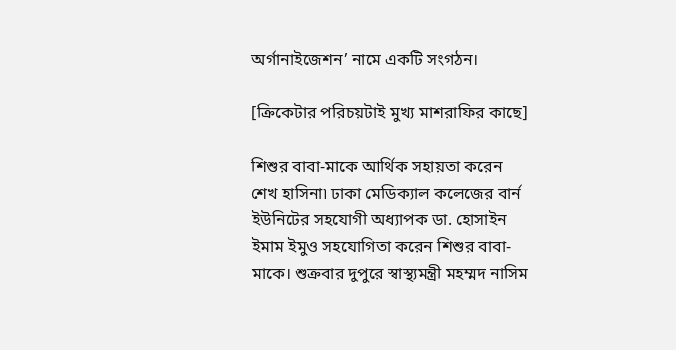অর্গানাইজেশন’ নামে একটি সংগঠন।

[ক্রিকেটার পরিচয়টাই মুখ্য মাশরাফির কাছে]

শিশুর বাবা-মাকে আর্থিক সহায়তা করেন শেখ হাসিনা৷ ঢাকা মেডিক্যাল কলেজের বার্ন ইউনিটের সহযোগী অধ্যাপক ডা. হোসাইন ইমাম ইমুও সহযোগিতা করেন শিশুর বাবা-মাকে। শুক্রবার দুপুরে স্বাস্থ্যমন্ত্রী মহম্মদ নাসিম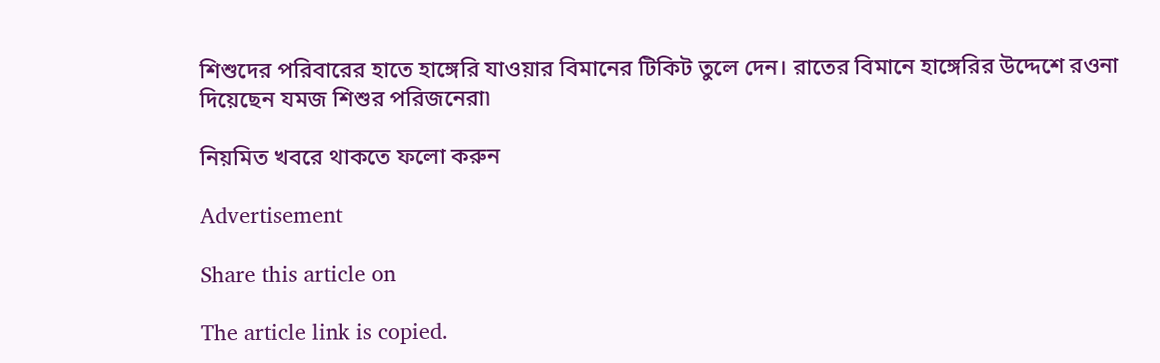শিশুদের পরিবারের হাতে হাঙ্গেরি যাওয়ার বিমানের টিকিট তুলে দেন। রাতের বিমানে হাঙ্গেরির উদ্দেশে রওনা দিয়েছেন যমজ শিশুর পরিজনেরা৷

নিয়মিত খবরে থাকতে ফলো করুন

Advertisement

Share this article on

The article link is copied.